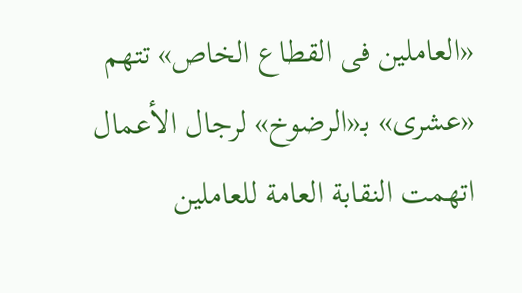«العاملين فى القطاع الخاص» تتهم «عشرى» بـ«الرضوخ» لرجال الأعمال
اتهمت النقابة العامة للعاملين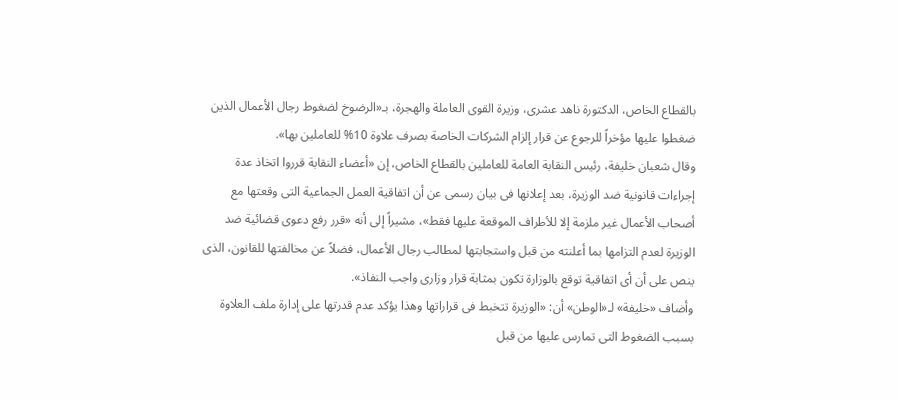بالقطاع الخاص، الدكتورة ناهد عشرى، وزيرة القوى العاملة والهجرة، بـ«الرضوخ لضغوط رجال الأعمال الذين ضغطوا عليها مؤخراً للرجوع عن قرار إلزام الشركات الخاصة بصرف علاوة 10% للعاملين بها».
وقال شعبان خليفة، رئيس النقابة العامة للعاملين بالقطاع الخاص، إن «أعضاء النقابة قرروا اتخاذ عدة إجراءات قانونية ضد الوزيرة، بعد إعلانها فى بيان رسمى عن أن اتفاقية العمل الجماعية التى وقعتها مع أصحاب الأعمال غير ملزمة إلا للأطراف الموقعة عليها فقط»، مشيراً إلى أنه «قرر رفع دعوى قضائية ضد الوزيرة لعدم التزامها بما أعلنته من قبل واستجابتها لمطالب رجال الأعمال، فضلاً عن مخالفتها للقانون، الذى ينص على أن أى اتفاقية توقع بالوزارة تكون بمثابة قرار وزارى واجب النفاذ».
وأضاف «خليفة» لـ«الوطن» أن: «الوزيرة تتخبط فى قراراتها وهذا يؤكد عدم قدرتها على إدارة ملف العلاوة بسبب الضغوط التى تمارس عليها من قبل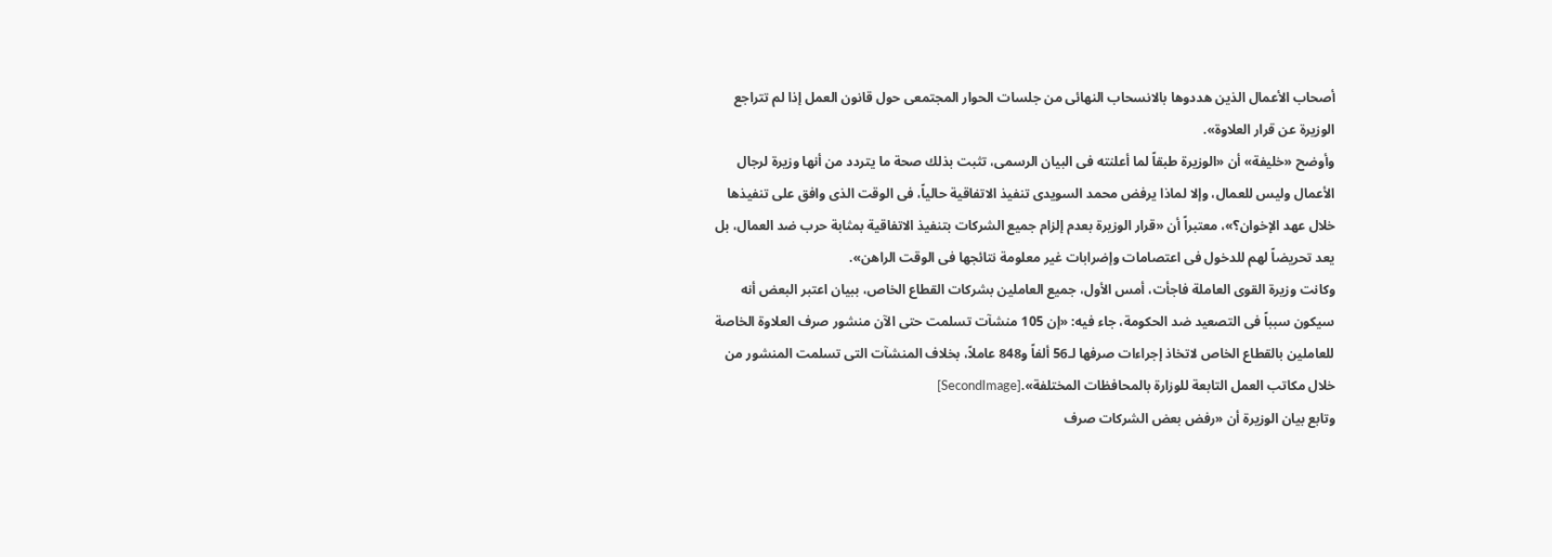أصحاب الأعمال الذين هددوها بالانسحاب النهائى من جلسات الحوار المجتمعى حول قانون العمل إذا لم تتراجع الوزيرة عن قرار العلاوة».
وأوضح «خليفة» أن «الوزيرة طبقاً لما أعلنته فى البيان الرسمى، تثبت بذلك صحة ما يتردد من أنها وزيرة لرجال الأعمال وليس للعمال، وإلا لماذا يرفض محمد السويدى تنفيذ الاتفاقية حالياً، فى الوقت الذى وافق على تنفيذها خلال عهد الإخوان؟»، معتبراً أن «قرار الوزيرة بعدم إلزام جميع الشركات بتنفيذ الاتفاقية بمثابة حرب ضد العمال، بل يعد تحريضاً لهم للدخول فى اعتصامات وإضرابات غير معلومة نتائجها فى الوقت الراهن».
وكانت وزيرة القوى العاملة فاجأت، أمس الأول، جميع العاملين بشركات القطاع الخاص، ببيان اعتبر البعض أنه سيكون سبباً فى التصعيد ضد الحكومة، جاء فيه: «إن 105 منشآت تسلمت حتى الآن منشور صرف العلاوة الخاصة للعاملين بالقطاع الخاص لاتخاذ إجراءات صرفها لـ56 ألفاً و848 عاملاً، بخلاف المنشآت التى تسلمت المنشور من خلال مكاتب العمل التابعة للوزارة بالمحافظات المختلفة».[SecondImage]
وتابع بيان الوزيرة أن «رفض بعض الشركات صرف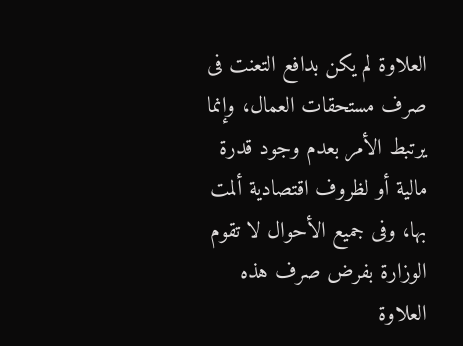العلاوة لم يكن بدافع التعنت فى صرف مستحقات العمال، وإنما يرتبط الأمر بعدم وجود قدرة مالية أو لظروف اقتصادية ألمت بها، وفى جميع الأحوال لا تقوم الوزارة بفرض صرف هذه العلاوة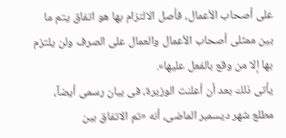على أصحاب الأعمال، فأصل الالتزام بها هو اتفاق يتم ما بين ممثلى أصحاب الأعمال والعمال على الصرف ولن يلتزم بها إلا من وقع بالفعل عليها».
يأتى ذلك بعد أن أعلنت الوزيرة، فى بيان رسمى أيضاً، مطلع شهر ديسمبر الماضى، أنه «تم الاتفاق بين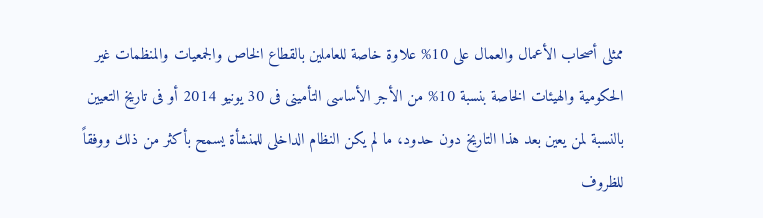ممثلى أصحاب الأعمال والعمال على 10% علاوة خاصة للعاملين بالقطاع الخاص والجمعيات والمنظمات غير الحكومية والهيئات الخاصة بنسبة 10% من الأجر الأساسى التأمينى فى 30 يونيو 2014 أو فى تاريخ التعيين بالنسبة لمن يعين بعد هذا التاريخ دون حدود، ما لم يكن النظام الداخلى للمنشأة يسمح بأكثر من ذلك ووفقاً للظروف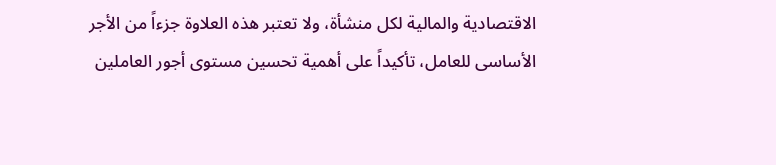الاقتصادية والمالية لكل منشأة، ولا تعتبر هذه العلاوة جزءاً من الأجر الأساسى للعامل، تأكيداً على أهمية تحسين مستوى أجور العاملين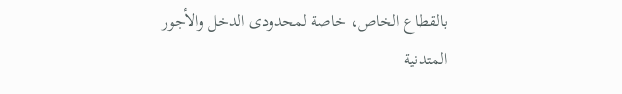بالقطاع الخاص، خاصة لمحدودى الدخل والأجور المتدنية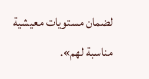لضمان مستويات معيشية مناسبة لهم».